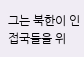그는 북한이 인접국들을 위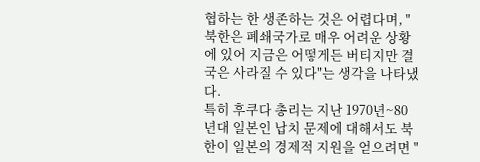협하는 한 생존하는 것은 어렵다며, "북한은 폐쇄국가로 매우 어려운 상황에 있어 지금은 어떻게든 버티지만 결국은 사라질 수 있다"는 생각을 나타냈다.
특히 후쿠다 총리는 지난 1970년~80년대 일본인 납치 문제에 대해서도 북한이 일본의 경제적 지원을 얻으려면 "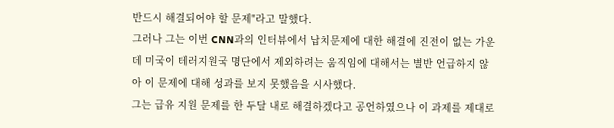반드시 해결되어야 할 문제"라고 말했다.
그러나 그는 이번 CNN과의 인터뷰에서 납치문제에 대한 해결에 진전이 없는 가운데 미국이 테러지원국 명단에서 제외하려는 움직임에 대해서는 별반 언급하지 않아 이 문제에 대해 성과를 보지 못했음을 시사했다.
그는 급유 지원 문제를 한 두달 내로 해결하겠다고 공언하였으나 이 과제를 제대로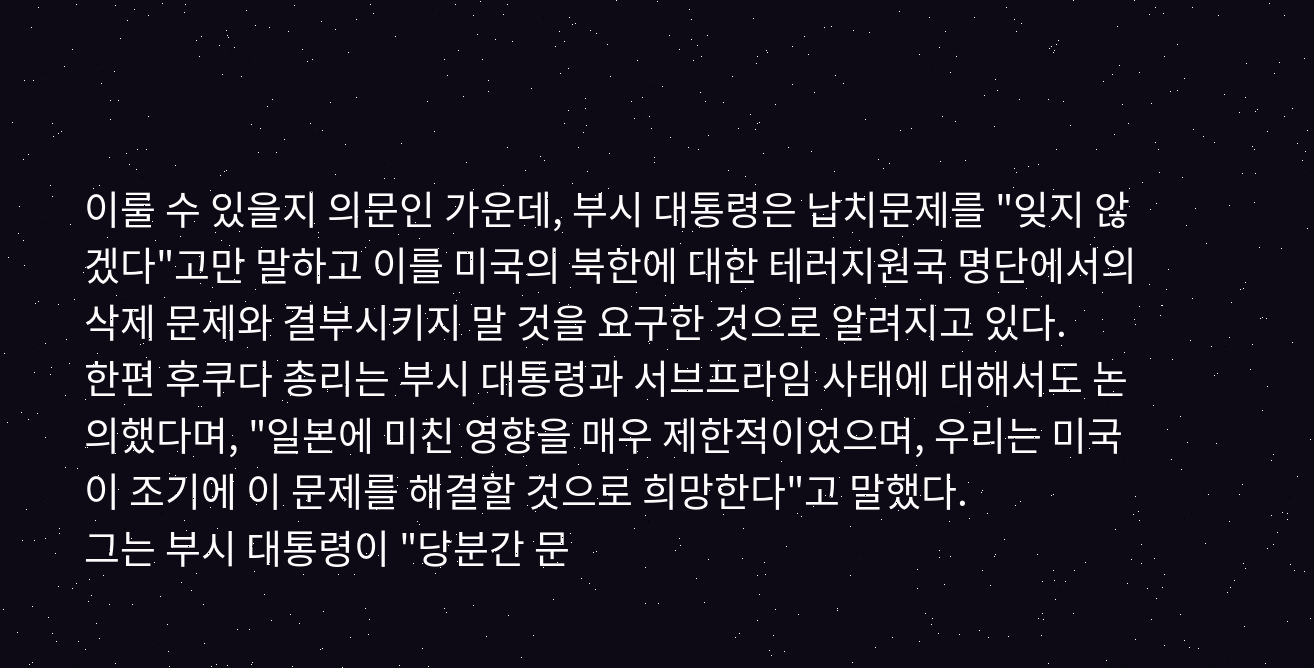이룰 수 있을지 의문인 가운데, 부시 대통령은 납치문제를 "잊지 않겠다"고만 말하고 이를 미국의 북한에 대한 테러지원국 명단에서의 삭제 문제와 결부시키지 말 것을 요구한 것으로 알려지고 있다.
한편 후쿠다 총리는 부시 대통령과 서브프라임 사태에 대해서도 논의했다며, "일본에 미친 영향을 매우 제한적이었으며, 우리는 미국이 조기에 이 문제를 해결할 것으로 희망한다"고 말했다.
그는 부시 대통령이 "당분간 문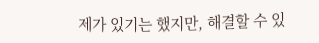제가 있기는 했지만, 해결할 수 있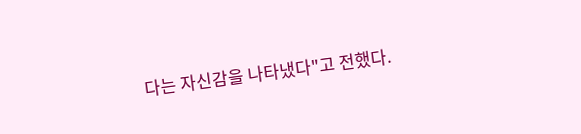다는 자신감을 나타냈다"고 전했다.